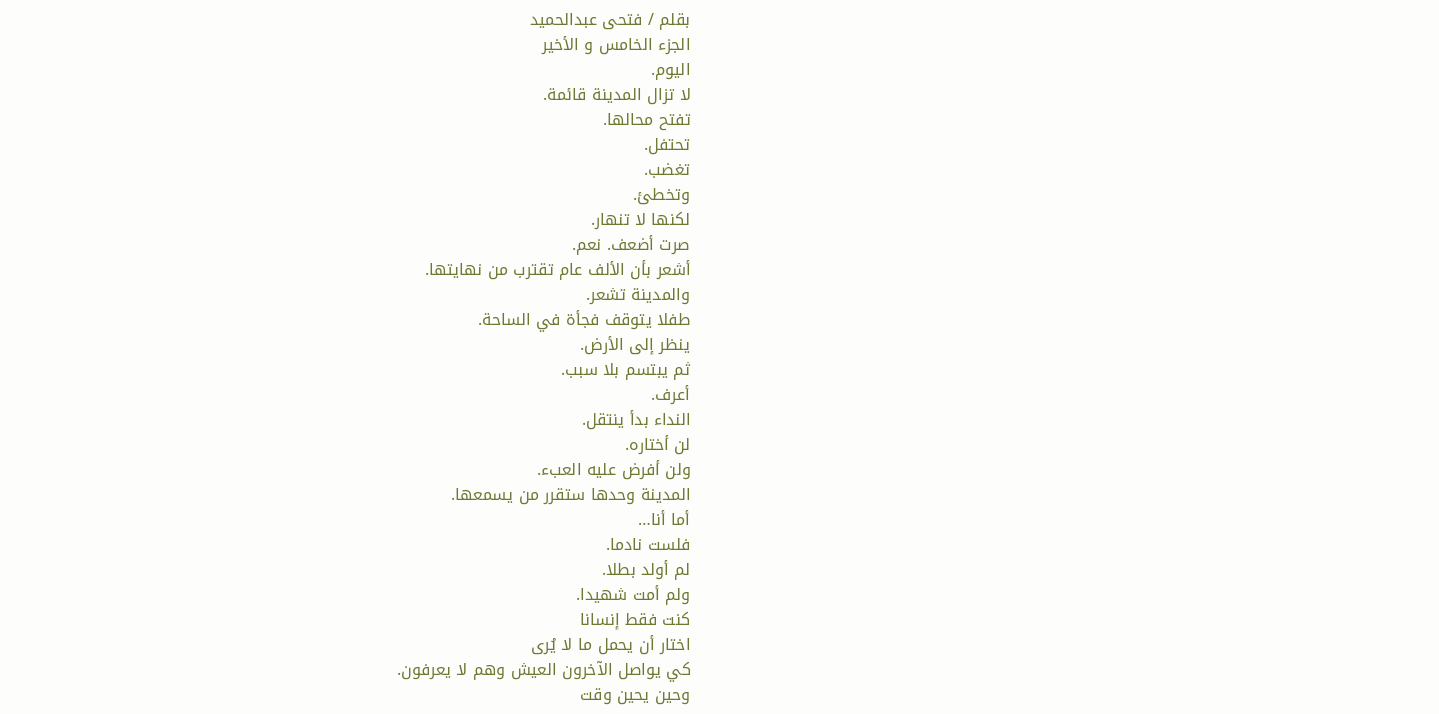بقلم / فتحى عبدالحميد
الجزء الخامس و الأخير
اليوم.
لا تزال المدينة قائمة.
تفتح محالها.
تحتفل.
تغضب.
وتخطئ.
لكنها لا تنهار.
صرت أضعف. نعم.
أشعر بأن الألف عام تقترب من نهايتها.
والمدينة تشعر.
طفلا يتوقف فجأة في الساحة.
ينظر إلى الأرض.
ثم يبتسم بلا سبب.
أعرف.
النداء بدأ ينتقل.
لن أختاره.
ولن أفرض عليه العبء.
المدينة وحدها ستقرر من يسمعها.
أما أنا…
فلست نادما.
لم أولد بطلا.
ولم أمت شهيدا.
كنت فقط إنسانا
اختار أن يحمل ما لا يُرى
كي يواصل الآخرون العيش وهم لا يعرفون.
وحين يحين وقت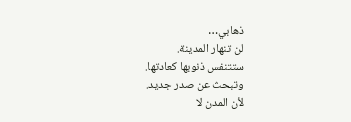ذهابي…
لن تنهار المدينة.
ستتنفس ذنوبها كعادتها.
وتبحث عن صدر جديد.
لأن المدن لا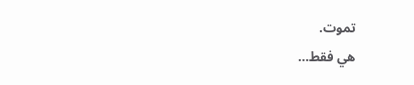تموت.
هي فقط…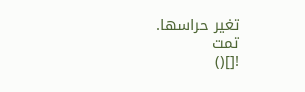تغير حراسها.
تمت
![]()